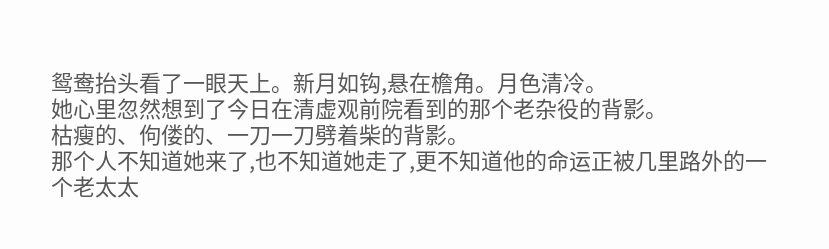鸳鸯抬头看了一眼天上。新月如钩,悬在檐角。月色清冷。
她心里忽然想到了今日在清虚观前院看到的那个老杂役的背影。
枯瘦的、佝偻的、一刀一刀劈着柴的背影。
那个人不知道她来了,也不知道她走了,更不知道他的命运正被几里路外的一个老太太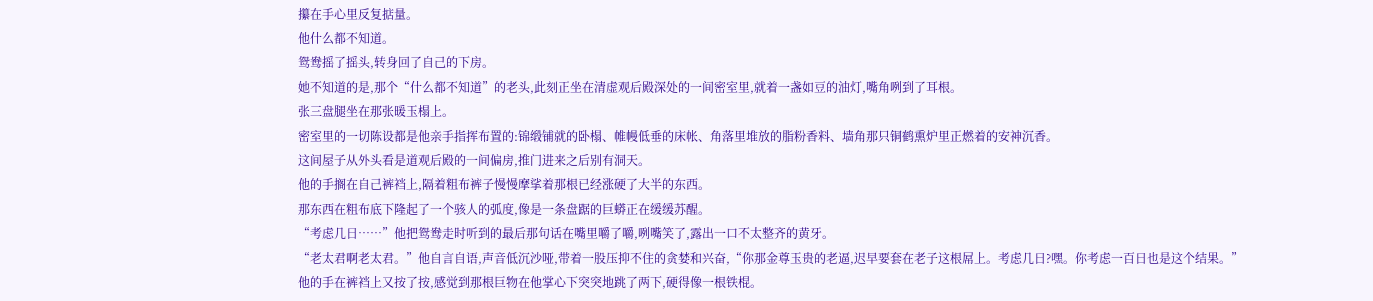攥在手心里反复掂量。
他什么都不知道。
鸳鸯摇了摇头,转身回了自己的下房。
她不知道的是,那个“什么都不知道”的老头,此刻正坐在清虚观后殿深处的一间密室里,就着一盏如豆的油灯,嘴角咧到了耳根。
张三盘腿坐在那张暖玉榻上。
密室里的一切陈设都是他亲手指挥布置的:锦缎铺就的卧榻、帷幔低垂的床帐、角落里堆放的脂粉香料、墙角那只铜鹤熏炉里正燃着的安神沉香。
这间屋子从外头看是道观后殿的一间偏房,推门进来之后别有洞天。
他的手搁在自己裤裆上,隔着粗布裤子慢慢摩挲着那根已经涨硬了大半的东西。
那东西在粗布底下隆起了一个骇人的弧度,像是一条盘踞的巨蟒正在缓缓苏醒。
“考虑几日……”他把鸳鸯走时听到的最后那句话在嘴里嚼了嚼,咧嘴笑了,露出一口不太整齐的黄牙。
“老太君啊老太君。”他自言自语,声音低沉沙哑,带着一股压抑不住的贪婪和兴奋,“你那金尊玉贵的老逼,迟早要套在老子这根屌上。考虑几日?嘿。你考虑一百日也是这个结果。”
他的手在裤裆上又按了按,感觉到那根巨物在他掌心下突突地跳了两下,硬得像一根铁棍。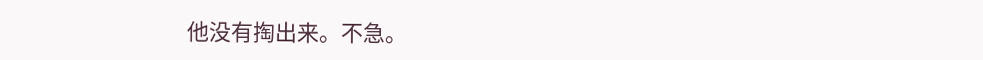他没有掏出来。不急。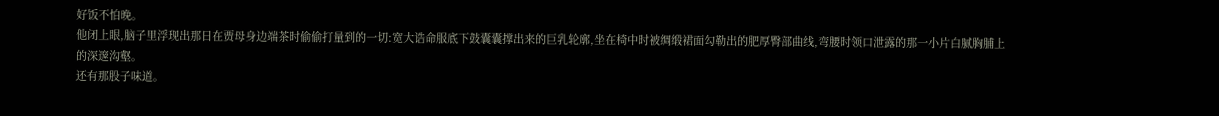好饭不怕晚。
他闭上眼,脑子里浮现出那日在贾母身边端茶时偷偷打量到的一切:宽大诰命服底下鼓囊囊撑出来的巨乳轮廓,坐在椅中时被绸缎裙面勾勒出的肥厚臀部曲线,弯腰时领口泄露的那一小片白腻胸脯上的深邃沟壑。
还有那股子味道。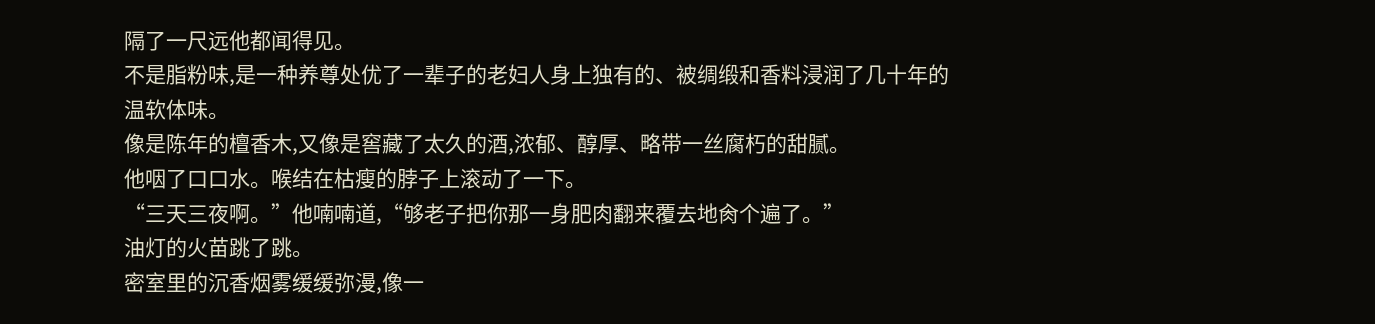隔了一尺远他都闻得见。
不是脂粉味,是一种养尊处优了一辈子的老妇人身上独有的、被绸缎和香料浸润了几十年的温软体味。
像是陈年的檀香木,又像是窖藏了太久的酒,浓郁、醇厚、略带一丝腐朽的甜腻。
他咽了口口水。喉结在枯瘦的脖子上滚动了一下。
“三天三夜啊。”他喃喃道,“够老子把你那一身肥肉翻来覆去地肏个遍了。”
油灯的火苗跳了跳。
密室里的沉香烟雾缓缓弥漫,像一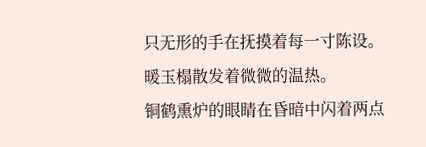只无形的手在抚摸着每一寸陈设。
暖玉榻散发着微微的温热。
铜鹤熏炉的眼睛在昏暗中闪着两点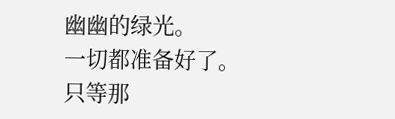幽幽的绿光。
一切都准备好了。
只等那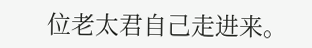位老太君自己走进来。